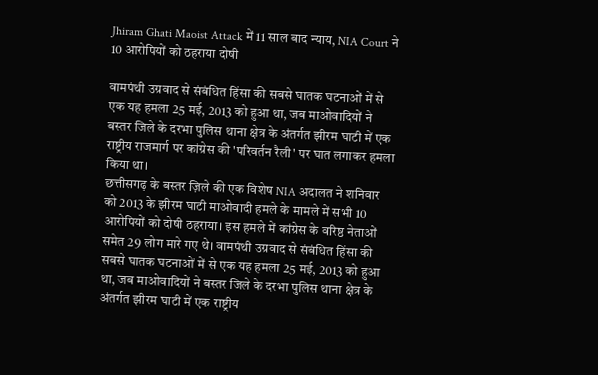Jhiram Ghati Maoist Attack में 11 साल बाद न्याय, NIA Court ने 10 आरोपियों को ठहराया दोषी

वामपंथी उग्रवाद से संबंधित हिंसा की सबसे घातक घटनाओं में से एक यह हमला 25 मई, 2013 को हुआ था, जब माओवादियों ने बस्तर जिले के दरभा पुलिस थाना क्षेत्र के अंतर्गत झीरम घाटी में एक राष्ट्रीय राजमार्ग पर कांग्रेस की 'परिवर्तन रैली' पर घात लगाकर हमला किया था।
छत्तीसगढ़ के बस्तर ज़िले की एक विशेष NIA अदालत ने शनिवार को 2013 के झीरम घाटी माओवादी हमले के मामले में सभी 10 आरोपियों को दोषी ठहराया। इस हमले में कांग्रेस के वरिष्ठ नेताओं समेत 29 लोग मारे गए थे। वामपंथी उग्रवाद से संबंधित हिंसा की सबसे घातक घटनाओं में से एक यह हमला 25 मई, 2013 को हुआ था, जब माओवादियों ने बस्तर जिले के दरभा पुलिस थाना क्षेत्र के अंतर्गत झीरम घाटी में एक राष्ट्रीय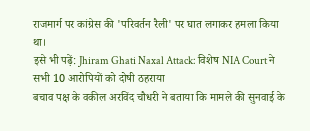राजमार्ग पर कांग्रेस की 'परिवर्तन रैली' पर घात लगाकर हमला किया था।
इसे भी पढ़ें: Jhiram Ghati Naxal Attack: विशेष NIA Court ने सभी 10 आरोपियों को दोषी ठहराया
बचाव पक्ष के वकील अरविंद चौधरी ने बताया कि मामले की सुनवाई के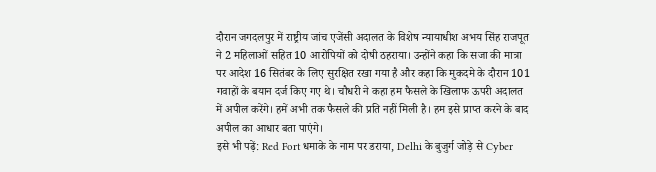दौरान जगदलपुर में राष्ट्रीय जांच एजेंसी अदालत के विशेष न्यायाधीश अभय सिंह राजपूत ने 2 महिलाओं सहित 10 आरोपियों को दोषी ठहराया। उन्होंने कहा कि सजा की मात्रा पर आदेश 16 सितंबर के लिए सुरक्षित रखा गया है और कहा कि मुकदमे के दौरान 101 गवाहों के बयान दर्ज किए गए थे। चौधरी ने कहा हम फैसले के खिलाफ ऊपरी अदालत में अपील करेंगे। हमें अभी तक फैसले की प्रति नहीं मिली है। हम इसे प्राप्त करने के बाद अपील का आधार बता पाएंगे।
इसे भी पढ़ें: Red Fort धमाके के नाम पर डराया, Delhi के बुजुर्ग जोड़े से Cyber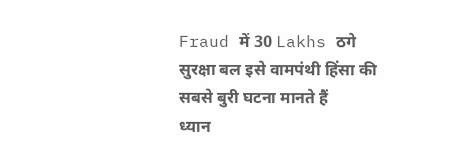Fraud में 30 Lakhs ठगे
सुरक्षा बल इसे वामपंथी हिंसा की सबसे बुरी घटना मानते हैं
ध्यान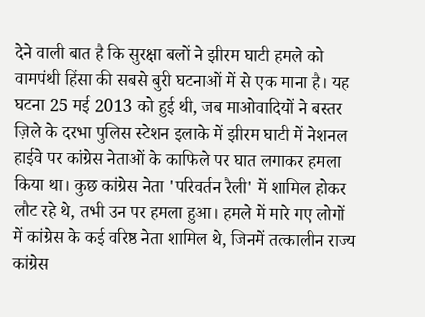देने वाली बात है कि सुरक्षा बलों ने झीरम घाटी हमले को वामपंथी हिंसा की सबसे बुरी घटनाओं में से एक माना है। यह घटना 25 मई 2013 को हुई थी, जब माओवादियों ने बस्तर ज़िले के दरभा पुलिस स्टेशन इलाके में झीरम घाटी में नेशनल हाईवे पर कांग्रेस नेताओं के काफिले पर घात लगाकर हमला किया था। कुछ कांग्रेस नेता 'परिवर्तन रैली' में शामिल होकर लौट रहे थे, तभी उन पर हमला हुआ। हमले में मारे गए लोगों में कांग्रेस के कई वरिष्ठ नेता शामिल थे, जिनमें तत्कालीन राज्य कांग्रेस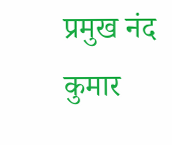प्रमुख नंद कुमार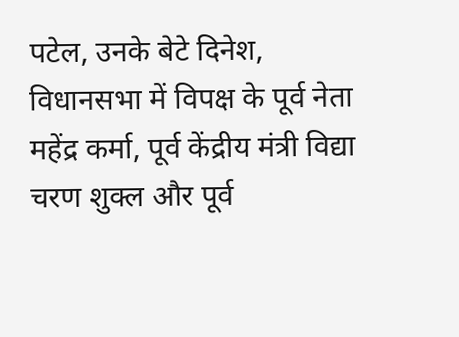पटेल, उनके बेटे दिनेश, विधानसभा में विपक्ष के पूर्व नेता महेंद्र कर्मा, पूर्व केंद्रीय मंत्री विद्या चरण शुक्ल और पूर्व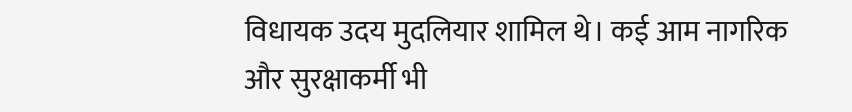विधायक उदय मुदलियार शामिल थे। कई आम नागरिक और सुरक्षाकर्मी भी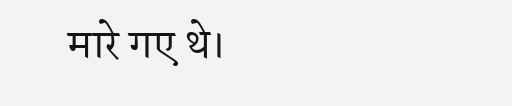मारे गए थे।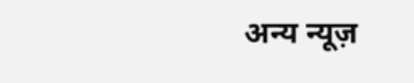अन्य न्यूज़